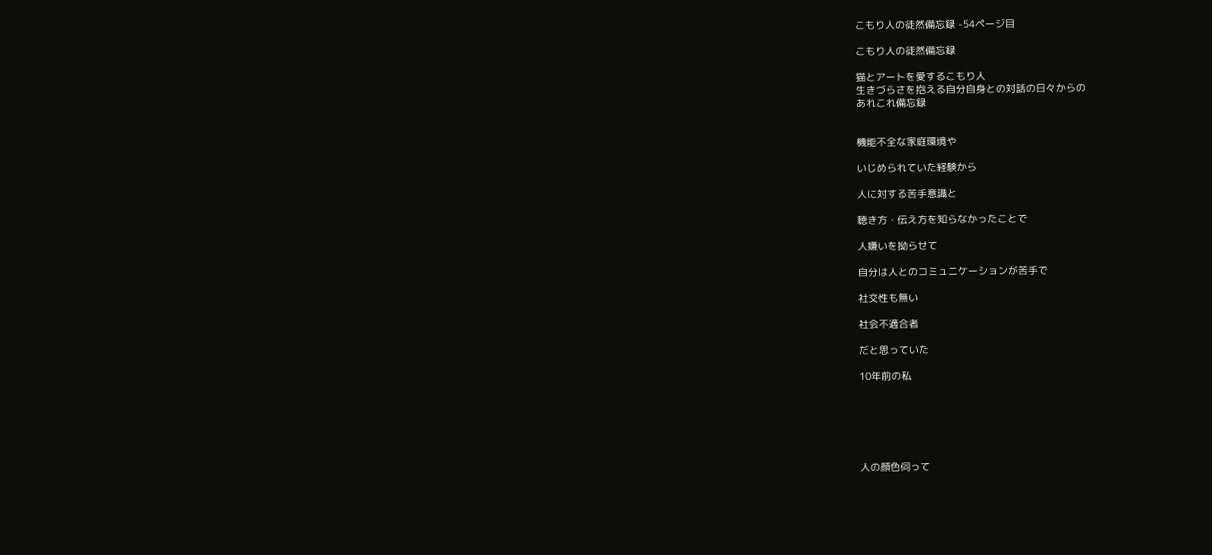こもり人の徒然備忘録 -54ページ目

こもり人の徒然備忘録

猫とアートを愛するこもり人
生きづらさを抱える自分自身との対話の日々からの
あれこれ備忘録


機能不全な家庭環境や

いじめられていた経験から

人に対する苦手意識と

聴き方・伝え方を知らなかったことで

人嫌いを拗らせて

自分は人とのコミュニケーションが苦手で

社交性も無い

社会不適合者

だと思っていた

10年前の私






人の顔色伺って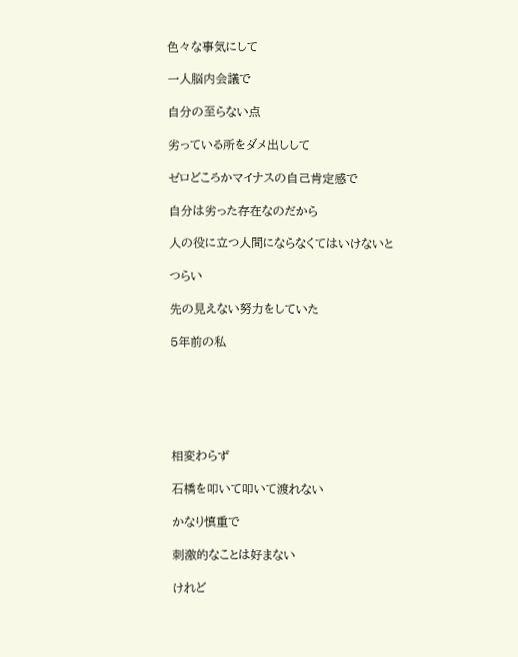色々な事気にして

一人脳内会議で

自分の至らない点

劣っている所をダメ出しして

ゼロどころかマイナスの自己肯定感で

自分は劣った存在なのだから

人の役に立つ人間にならなくてはいけないと

つらい

先の見えない努力をしていた

5年前の私






相変わらず

石橋を叩いて叩いて渡れない

かなり慎重で

刺激的なことは好まない

けれど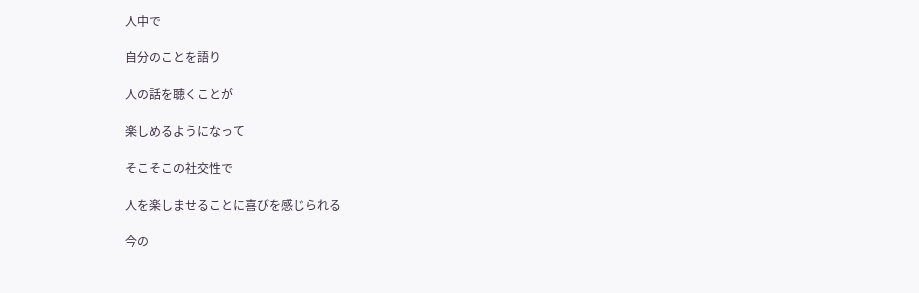人中で

自分のことを語り

人の話を聴くことが

楽しめるようになって

そこそこの社交性で

人を楽しませることに喜びを感じられる

今の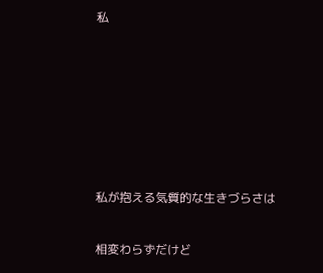私






私が抱える気質的な生きづらさは

相変わらずだけど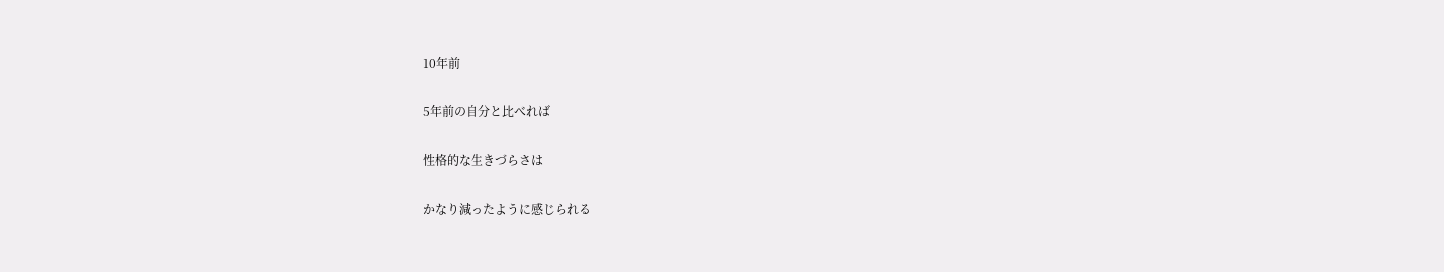10年前

5年前の自分と比べれば

性格的な生きづらさは

かなり減ったように感じられる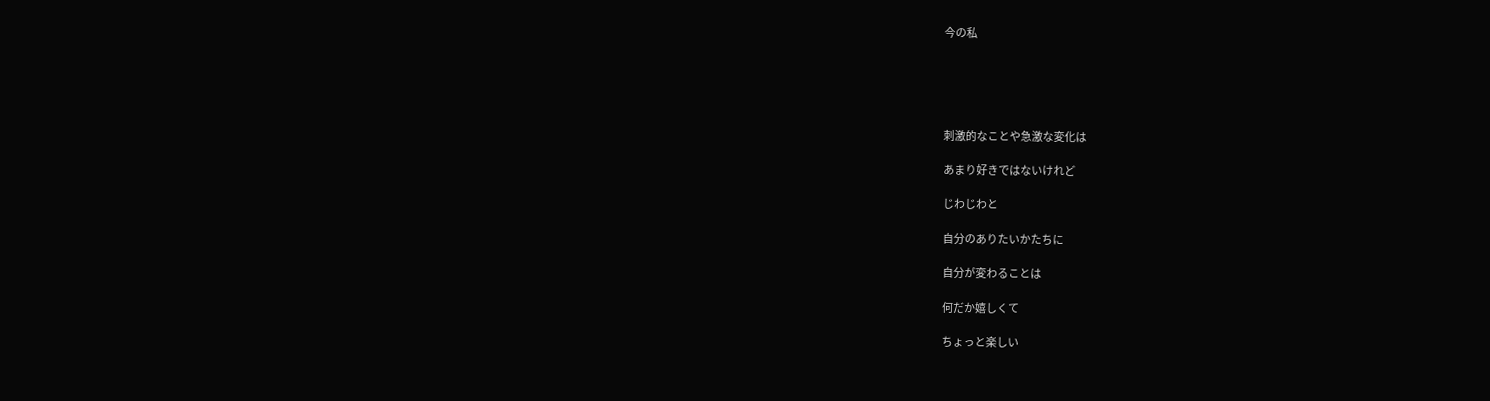今の私





刺激的なことや急激な変化は

あまり好きではないけれど

じわじわと

自分のありたいかたちに

自分が変わることは

何だか嬉しくて

ちょっと楽しい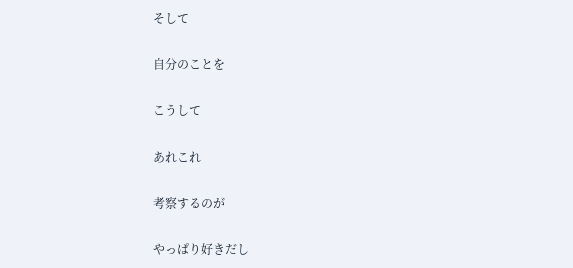そして

自分のことを

こうして

あれこれ

考察するのが

やっぱり好きだし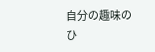自分の趣味のひ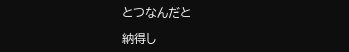とつなんだと

納得し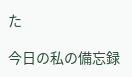た

今日の私の備忘録